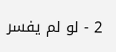2 - لو لم يفسر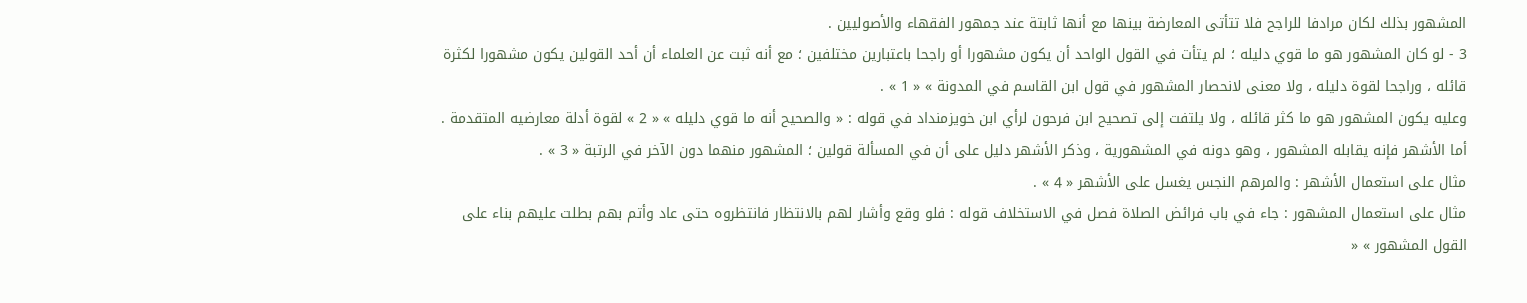المشهور بذلك لكان مرادفا للراجح فلا تتأتى المعارضة بينها مع أنها ثابتة عند جمهور الفقهاء والأصوليين .
3 - لو كان المشهور هو ما قوي دليله ؛ لم يتأت في القول الواحد أن يكون مشهورا أو راجحا باعتبارين مختلفين ؛ مع أنه ثبت عن العلماء أن أحد القولين يكون مشهورا لكثرة قائله ، وراجحا لقوة دليله ، ولا معنى لانحصار المشهور في قول ابن القاسم في المدونة » « 1 » .
وعليه يكون المشهور هو ما كثر قائله ، ولا يلتفت إلى تصحيح ابن فرحون لرأي ابن خويزمنداد في قوله : « والصحيح أنه ما قوي دليله » « 2 » لقوة أدلة معارضيه المتقدمة .
أما الأشهر فإنه يقابله المشهور ، وهو دونه في المشهورية ، وذكر الأشهر دليل على أن في المسألة قولين ؛ المشهور منهما دون الآخر في الرتبة « 3 » .
مثال على استعمال الأشهر : والمرهم النجس يغسل على الأشهر « 4 » .
مثال على استعمال المشهور : جاء في باب فرائض الصلاة فصل في الاستخلاف قوله : فلو وقع وأشار لهم بالانتظار فانتظروه حتى عاد وأتم بهم بطلت عليهم بناء على القول المشهور » «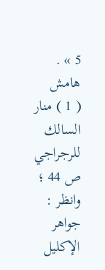5 » .
هامش
( 1 ) منار السالك للرجراجي ص 44 ؛ وانظر : جواهر الإكليل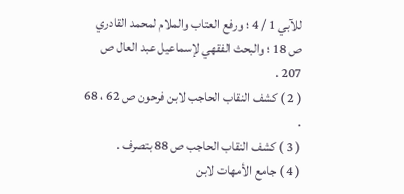للآبي 1 / 4 ؛ ورفع العتاب والملام لمحمد القادري ص 18 ؛ والبحث الفقهي لإسماعيل عبد العال ص 207 .
( 2 ) كشف النقاب الحاجب لابن فرحون ص 62 ، 68 .
( 3 ) كشف النقاب الحاجب ص 88 بتصرف .
( 4 ) جامع الأمهات لابن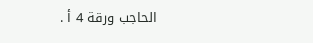الحاجب ورقة 4 أ .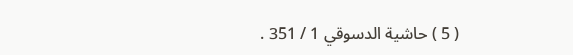( 5 ) حاشية الدسوقي 1 / 351 .